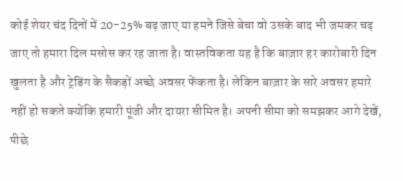कोई शेयर चंद दिनों में 20-25% बढ़ जाए या हमने जिसे बेचा वो उसके बाद भी जमकर चढ़ जाए तो हमारा दिल मसोस कर रह जाता है। वास्तविकता यह है कि बाज़ार हर कारोबारी दिन खुलता है और ट्रेडिंग के सैकड़ों अच्छे अवसर फेंकता है। लेकिन बाज़ार के सारे अवसर हमारे नहीं हो सकते क्योंकि हमारी पूंजी और दायरा सीमित है। अपनी सीमा को समझकर आगे देखें, पीछे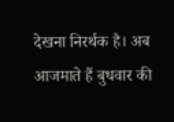देखना निरर्थक है। अब आजमाते हैं बुधवार की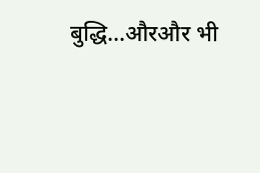बुद्धि…औरऔर भी